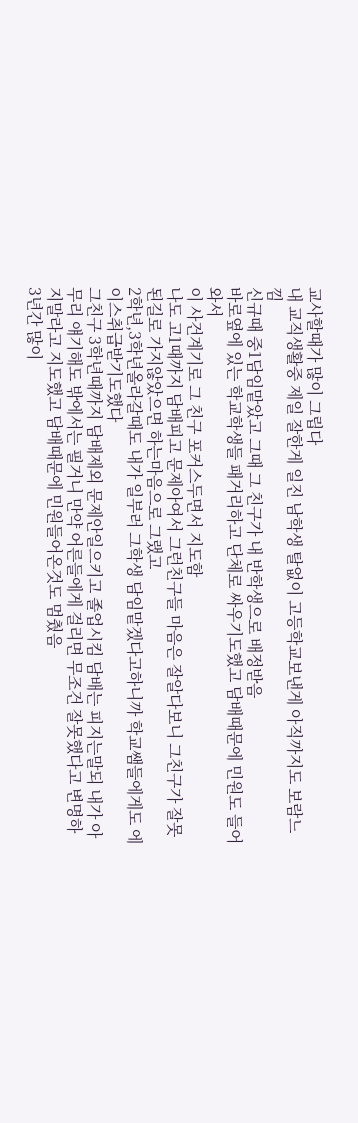교사할때가 많이 그립다
내 교직생활중 제일 잘한게 일진 남학생 탈없이 고등학교보낸게 아직까지도 보람느낌
신규때 중1담임맡았고 그때 그 친구가 내 반학생으로 배정받음
바로옆에 있는 학교학생들 패거리하고 단체로 싸우기도했고 담배때문에 민원도 들어와서
이 사건계기로 그 친구 포커스두면서 지도함
나도 고1때까지 담배피고 문제아여서 그런친구들 마음은 잘알다보니 그친구가 잘못된길로 가지않았으면 하는마음으로 그랬고
2학년,3학년올라갈때도 내가 일부러 그학생 담임맡겠다고하니까 학교쌤들에게도 에이스취급받기도했다
그친구 3학년때까지 담배제외 문제안일으키고 졸업시킴 담배는 피지는말되 내가 아무리 얘기해도 밖에서는 필거니 만약 어른들에게 걸리면 무조건 잘못했다고 변명하지말라고 지도했고 담배때문에 민원들어온것도 멈췄음
3년간 많이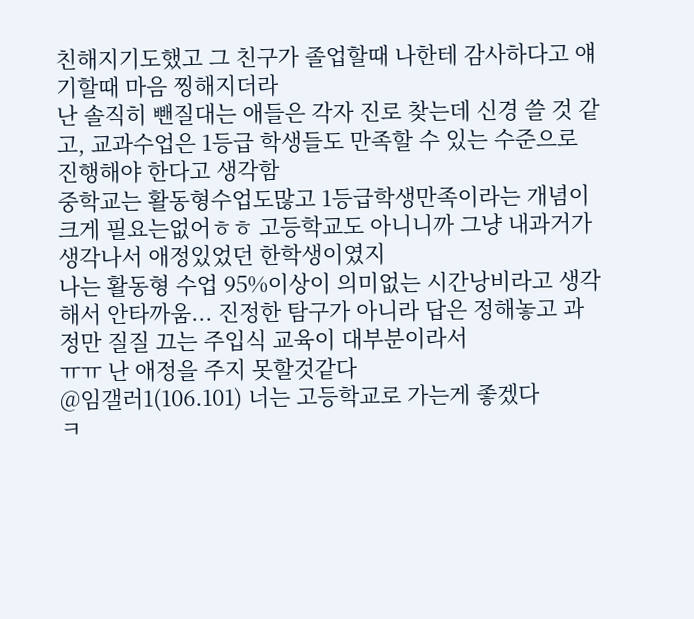친해지기도했고 그 친구가 졸업할때 나한테 감사하다고 얘기할때 마음 찡해지더라
난 솔직히 뺀질대는 애들은 각자 진로 찾는데 신경 쓸 것 같고, 교과수업은 1등급 학생들도 만족할 수 있는 수준으로 진행해야 한다고 생각함
중학교는 활동형수업도많고 1등급학생만족이라는 개념이 크게 필요는없어ㅎㅎ 고등학교도 아니니까 그냥 내과거가 생각나서 애정있었던 한학생이였지
나는 활동형 수업 95%이상이 의미없는 시간낭비라고 생각해서 안타까움... 진정한 탐구가 아니라 답은 정해놓고 과정만 질질 끄는 주입식 교육이 대부분이라서
ㅠㅠ 난 애정을 주지 못할것같다
@임갤러1(106.101) 너는 고등학교로 가는게 좋겠다
ㅋ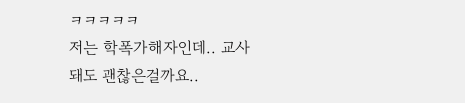ㅋㅋㅋㅋㅋ
저는 학폭가해자인데.. 교사돼도 괜찮은걸까요..